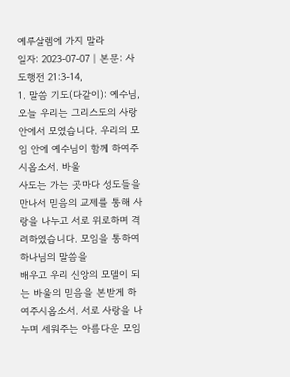예루살렘에 가지 말라
일자: 2023-07-07 | 본문: 사도행전 21:3-14,
1. 말씀 기도(다같이): 예수님, 오늘 우리는 그리스도의 사랑 안에서 모였습니다. 우리의 모임 안에 예수님이 함께 하여주시옵소서. 바울
사도는 가는 곳마다 성도들을 만나서 믿음의 교제를 통해 사랑을 나누고 서로 위로하며 격려하였습니다. 모임을 통하여 하나님의 말씀을
배우고 우리 신앙의 모델이 되는 바울의 믿음을 본받게 하여주시옵소서. 서로 사랑을 나누며 세워주는 아름다운 모임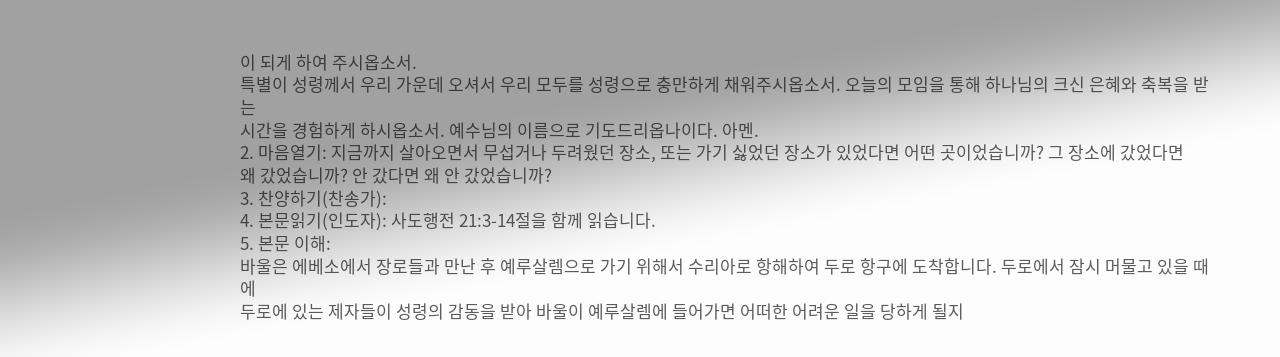이 되게 하여 주시옵소서.
특별이 성령께서 우리 가운데 오셔서 우리 모두를 성령으로 충만하게 채워주시옵소서. 오늘의 모임을 통해 하나님의 크신 은혜와 축복을 받는
시간을 경험하게 하시옵소서. 예수님의 이름으로 기도드리옵나이다. 아멘.
2. 마음열기: 지금까지 살아오면서 무섭거나 두려웠던 장소, 또는 가기 싫었던 장소가 있었다면 어떤 곳이었습니까? 그 장소에 갔었다면
왜 갔었습니까? 안 갔다면 왜 안 갔었습니까?
3. 찬양하기(찬송가):
4. 본문읽기(인도자): 사도행전 21:3-14절을 함께 읽습니다.
5. 본문 이해:
바울은 에베소에서 장로들과 만난 후 예루살렘으로 가기 위해서 수리아로 항해하여 두로 항구에 도착합니다. 두로에서 잠시 머물고 있을 때에
두로에 있는 제자들이 성령의 감동을 받아 바울이 예루살렘에 들어가면 어떠한 어려운 일을 당하게 될지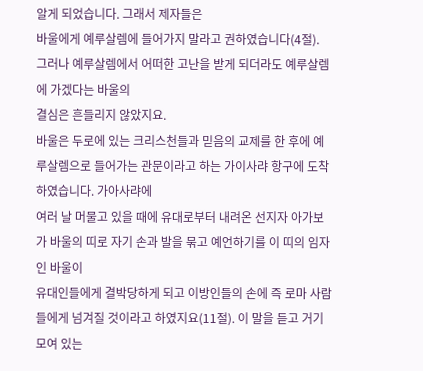알게 되었습니다. 그래서 제자들은
바울에게 예루살렘에 들어가지 말라고 권하였습니다(4절). 그러나 예루살렘에서 어떠한 고난을 받게 되더라도 예루살렘에 가겠다는 바울의
결심은 흔들리지 않았지요.
바울은 두로에 있는 크리스천들과 믿음의 교제를 한 후에 예루살렘으로 들어가는 관문이라고 하는 가이사랴 항구에 도착하였습니다. 가아사랴에
여러 날 머물고 있을 때에 유대로부터 내려온 선지자 아가보가 바울의 띠로 자기 손과 발을 묶고 예언하기를 이 띠의 임자인 바울이
유대인들에게 결박당하게 되고 이방인들의 손에 즉 로마 사람들에게 넘겨질 것이라고 하였지요(11절). 이 말을 듣고 거기 모여 있는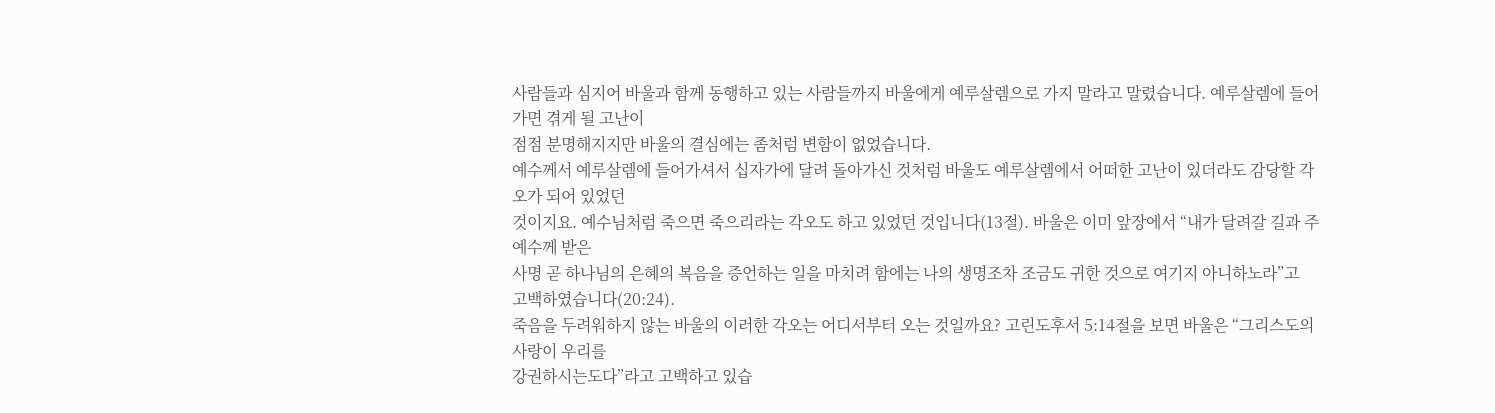사람들과 심지어 바울과 함께 동행하고 있는 사람들까지 바울에게 예루살렘으로 가지 말라고 말렸습니다. 예루살렘에 들어가면 겪게 될 고난이
점점 분명해지지만 바울의 결심에는 좀처럼 변함이 없었습니다.
예수께서 예루살렘에 들어가셔서 십자가에 달려 돌아가신 것처럼 바울도 예루살렘에서 어떠한 고난이 있더라도 감당할 각오가 되어 있었던
것이지요. 예수님처럼 죽으면 죽으리라는 각오도 하고 있었던 것입니다(13절). 바울은 이미 앞장에서 “내가 달려갈 길과 주 예수께 받은
사명 곧 하나님의 은혜의 복음을 증언하는 일을 마치려 함에는 나의 생명조차 조금도 귀한 것으로 여기지 아니하노라”고
고백하였습니다(20:24).
죽음을 두려워하지 않는 바울의 이러한 각오는 어디서부터 오는 것일까요? 고린도후서 5:14절을 보면 바울은 “그리스도의 사랑이 우리를
강권하시는도다”라고 고백하고 있습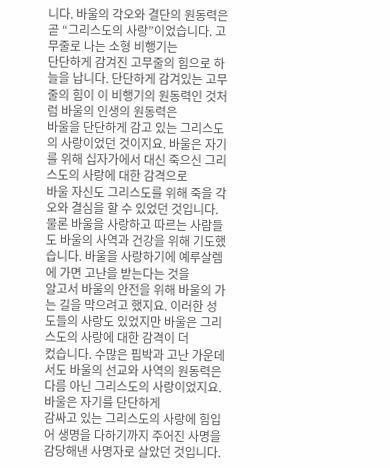니다. 바울의 각오와 결단의 원동력은 곧 “그리스도의 사랑”이었습니다. 고무줄로 나는 소형 비행기는
단단하게 감겨진 고무줄의 힘으로 하늘을 납니다. 단단하게 감겨있는 고무줄의 힘이 이 비행기의 원동력인 것처럼 바울의 인생의 원동력은
바울을 단단하게 감고 있는 그리스도의 사랑이었던 것이지요. 바울은 자기를 위해 십자가에서 대신 죽으신 그리스도의 사랑에 대한 감격으로
바울 자신도 그리스도를 위해 죽을 각오와 결심을 할 수 있었던 것입니다.
물론 바울을 사랑하고 따르는 사람들도 바울의 사역과 건강을 위해 기도했습니다. 바울을 사랑하기에 예루살렘에 가면 고난을 받는다는 것을
알고서 바울의 안전을 위해 바울의 가는 길을 막으려고 했지요. 이러한 성도들의 사랑도 있었지만 바울은 그리스도의 사랑에 대한 감격이 더
컸습니다. 수많은 핍박과 고난 가운데서도 바울의 선교와 사역의 원동력은 다름 아닌 그리스도의 사랑이었지요. 바울은 자기를 단단하게
감싸고 있는 그리스도의 사랑에 힘입어 생명을 다하기까지 주어진 사명을 감당해낸 사명자로 살았던 것입니다.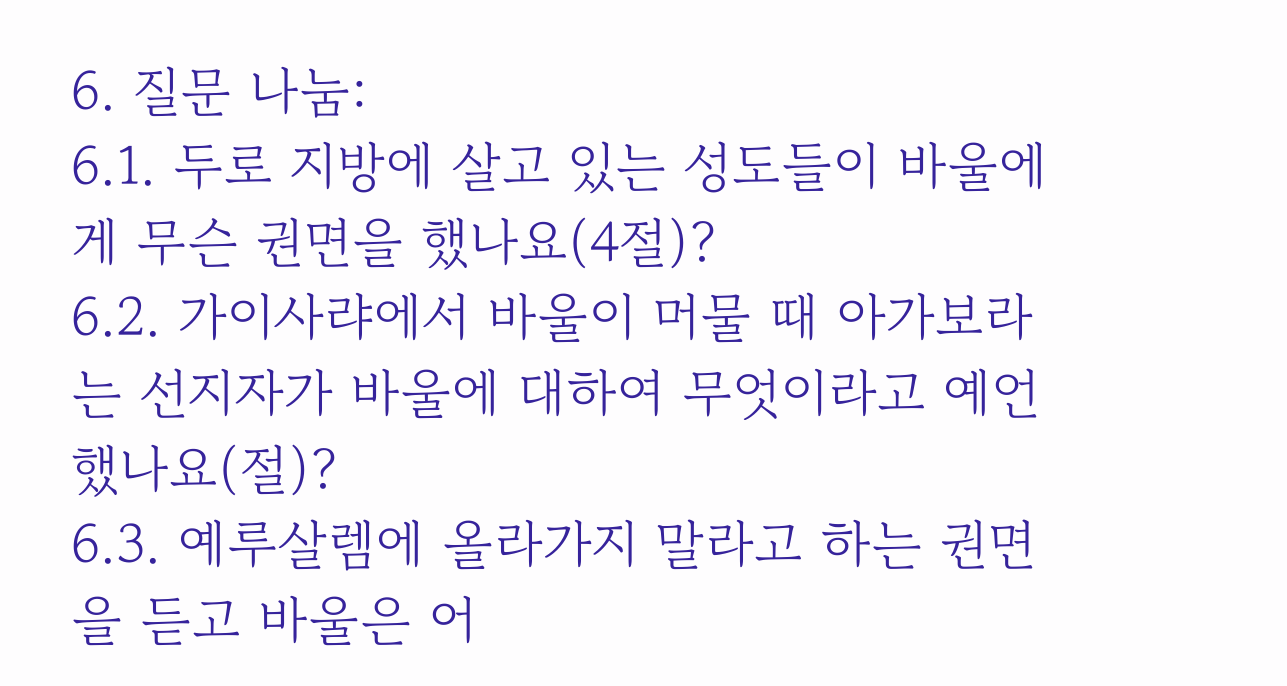6. 질문 나눔:
6.1. 두로 지방에 살고 있는 성도들이 바울에게 무슨 권면을 했나요(4절)?
6.2. 가이사랴에서 바울이 머물 때 아가보라는 선지자가 바울에 대하여 무엇이라고 예언했나요(절)?
6.3. 예루살렘에 올라가지 말라고 하는 권면을 듣고 바울은 어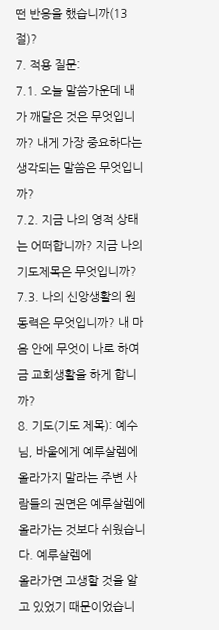떤 반응을 했습니까(13절)?
7. 적용 질문:
7.1. 오늘 말씀가운데 내가 깨달은 것은 무엇입니까? 내게 가장 중요하다는 생각되는 말씀은 무엇입니까?
7.2. 지금 나의 영적 상태는 어떠합니까? 지금 나의 기도제목은 무엇입니까?
7.3. 나의 신앙생활의 원동력은 무엇입니까? 내 마음 안에 무엇이 나로 하여금 교회생활을 하게 합니까?
8. 기도(기도 제목): 예수님, 바울에게 예루살렘에 올라가지 말라는 주변 사람들의 권면은 예루살렘에 올라가는 것보다 쉬웠습니다. 예루살렘에
올라가면 고생할 것을 알고 있었기 때문이었습니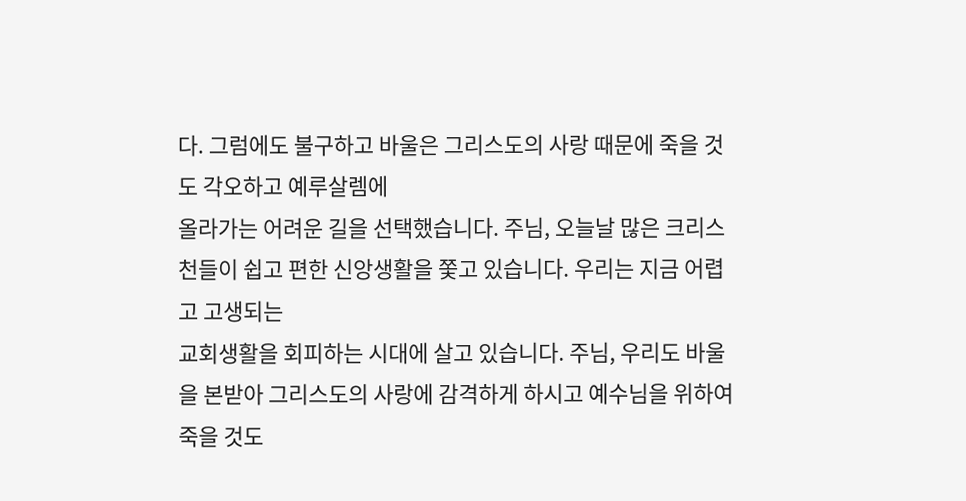다. 그럼에도 불구하고 바울은 그리스도의 사랑 때문에 죽을 것도 각오하고 예루살렘에
올라가는 어려운 길을 선택했습니다. 주님, 오늘날 많은 크리스천들이 쉽고 편한 신앙생활을 쫓고 있습니다. 우리는 지금 어렵고 고생되는
교회생활을 회피하는 시대에 살고 있습니다. 주님, 우리도 바울을 본받아 그리스도의 사랑에 감격하게 하시고 예수님을 위하여 죽을 것도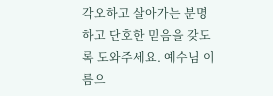각오하고 살아가는 분명하고 단호한 믿음을 갖도록 도와주세요. 예수님 이름으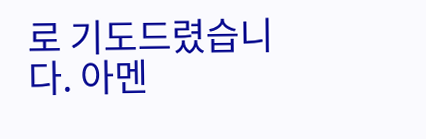로 기도드렸습니다. 아멘